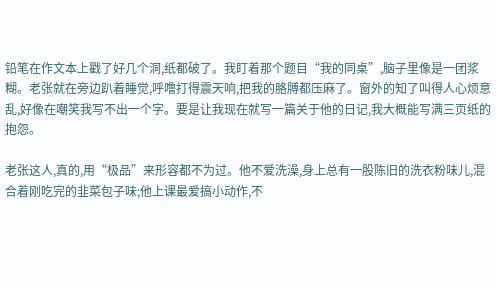铅笔在作文本上戳了好几个洞,纸都破了。我盯着那个题目“我的同桌”,脑子里像是一团浆糊。老张就在旁边趴着睡觉,呼噜打得震天响,把我的胳膊都压麻了。窗外的知了叫得人心烦意乱,好像在嘲笑我写不出一个字。要是让我现在就写一篇关于他的日记,我大概能写满三页纸的抱怨。

老张这人,真的,用“极品”来形容都不为过。他不爱洗澡,身上总有一股陈旧的洗衣粉味儿,混合着刚吃完的韭菜包子味;他上课最爱搞小动作,不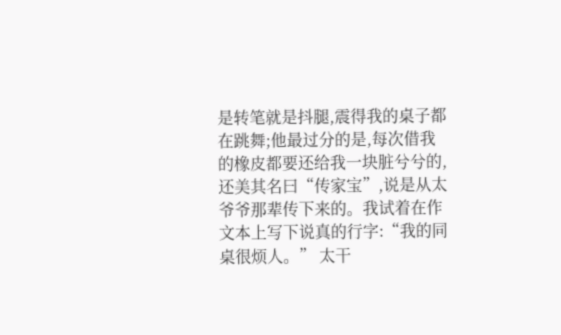是转笔就是抖腿,震得我的桌子都在跳舞;他最过分的是,每次借我的橡皮都要还给我一块脏兮兮的,还美其名曰“传家宝”,说是从太爷爷那辈传下来的。我试着在作文本上写下说真的行字:“我的同桌很烦人。” 太干